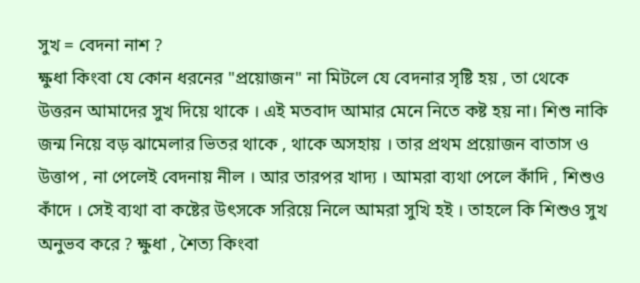সুখ = বেদনা নাশ ?
ক্ষুধা কিংবা যে কোন ধরনের "প্রয়োজন" না মিটলে যে বেদনার সৃষ্টি হয় , তা থেকে উত্তরন আমাদের সুখ দিয়ে থাকে । এই মতবাদ আমার মেনে নিতে কষ্ট হয় না। শিশু নাকি জন্ম নিয়ে বড় ঝামেলার ভিতর থাকে , থাকে অসহায় । তার প্রথম প্রয়োজন বাতাস ও উত্তাপ , না পেলেই বেদনায় নীল । আর তারপর খাদ্য । আমরা ব্যথা পেলে কাঁদি , শিশুও কাঁদে । সেই ব্যথা বা কষ্টের উৎসকে সরিয়ে নিলে আমরা সুখি হই । তাহলে কি শিশুও সুখ অনুভব করে ? ক্ষুধা , শৈত্য কিংবা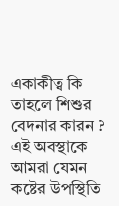একাকীত্ব কি তাহলে শিশুর বেদনার কারন ? এই অবস্থাকে আমরা যেমন কষ্টের উপস্থিতি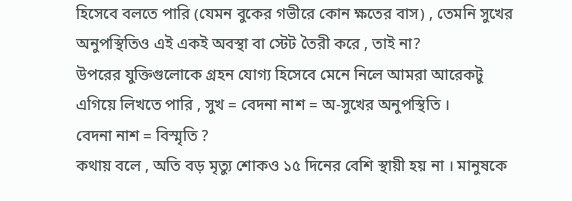হিসেবে বলতে পারি (যেমন বুকের গভীরে কোন ক্ষতের বাস) , তেমনি সুখের অনুপস্থিতিও এই একই অবস্থা বা স্টেট তৈরী করে , তাই না?
উপরের যুক্তিগুলোকে গ্রহন যোগ্য হিসেবে মেনে নিলে আমরা আরেকটু এগিয়ে লিখতে পারি , সুখ = বেদনা নাশ = অ-সুখের অনুপস্থিতি ।
বেদনা নাশ = বিস্মৃতি ?
কথায় বলে , অতি বড় মৃত্যু শোকও ১৫ দিনের বেশি স্থায়ী হয় না । মানুষকে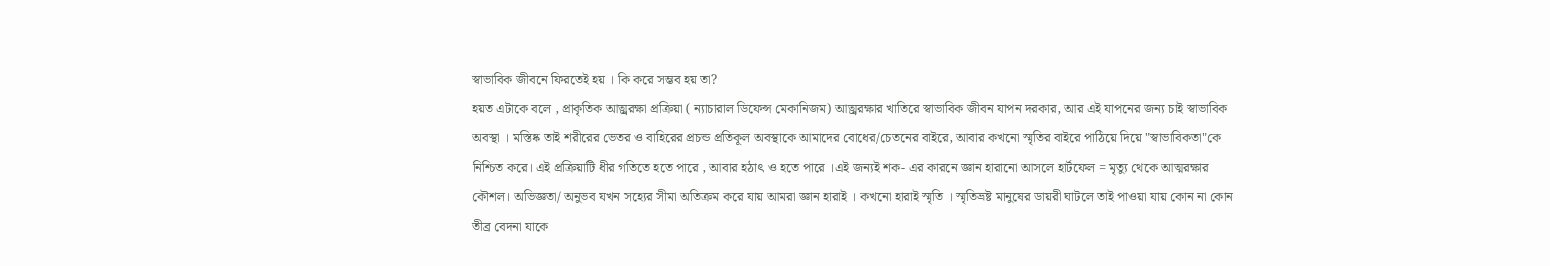স্বাভাবিক জীবনে ফিরতেই হয় । কি করে সম্ভব হয় তা?
হয়ত এটাকে বলে , প্রাকৃতিক আত্ম্ররক্ষা প্রক্রিয়া ( ন্যাচারাল ডিফেন্স মেকানিজম) আত্ম্ররক্ষার খাতিরে স্বাভাবিক জীবন যাপন দরকার, আর এই যাপনের জন্য চাই স্বাভাবিক অবস্থা । মস্তিষ্ক তাই শরীরের ভেতর ও বাহিরের প্রচন্ড প্রতিকূল অবস্থাকে আমাদের বোধের/চেতনের বাইরে, আবার কখনো স্মৃতির বাইরে পাঠিয়ে দিয়ে "স্বাভাবিকতা"কে নিশ্চিত করে। এই প্রক্রিয়াটি ধীর গতিতে হতে পারে , আবার হঠাৎ ও হতে পারে ।এই জন্যই শক- এর কারনে জ্ঞান হারানো আসলে হার্টফেল = মৃত্যু থেকে আত্মরক্ষার কৌশল। অভিজ্ঞতা/ অনুভব যখন সহ্যের সীমা অতিক্রম করে যায় আমরা জ্ঞান হারাই । কখনো হারাই স্মৃতি । স্মৃতিভ্রষ্ট মানুষের ডায়রী ঘাটলে তাই পাওয়া যায় কোন না কোন তীব্র বেদনা যাকে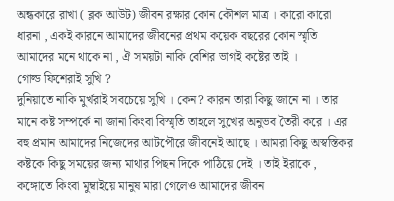অন্ধকারে রাখা ( ব্লক আউট) জীবন রক্ষার কোন কৌশল মাত্র । কারো কারো ধারনা , একই কারনে আমাদের জীবনের প্রথম কয়েক বছরের কোন স্মৃতি আমাদের মনে থাকে না , ঐ সময়টা নাকি বেশির ভাগই কষ্টের তাই ।
গোল্ড ফিশেরাই সুখি ?
দুনিয়াতে নাকি মুর্খরাই সবচেয়ে সুখি । কেন? কারন তারা কিছু জানে না । তার মানে কষ্ট সম্পর্কে না জানা কিংবা বিস্মৃতি তাহলে সুখের অনুভব তৈরী করে । এর বহু প্রমান আমাদের নিজেদের আটপৌরে জীবনেই আছে । আমরা কিছু অস্বস্তিকর কষ্টকে কিছু সময়ের জন্য মাথার পিছন দিকে পাঠিয়ে দেই । তাই ইরাকে , কঙ্গোতে কিংবা মুম্বাইয়ে মানুষ মারা গেলেও আমাদের জীবন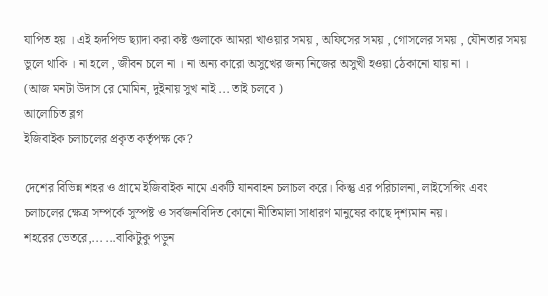যাপিত হয় । এই হৃদপিন্ড ছ্যাদা করা কষ্ট গুলাকে আমরা খাওয়ার সময় , অফিসের সময় , গোসলের সময় , যৌনতার সময় ভুলে থাকি । না হলে , জীবন চলে না । না অন্য কারো অসুখের জন্য নিজের অসুখী হওয়া ঠেকানো যায় না ।
(আজ মনটা উদাস রে মোমিন, দুইনায় সুখ নাই ... তাই চলবে )
আলোচিত ব্লগ
ইজিবাইক চলাচলের প্রকৃত কর্তৃপক্ষ কে?

দেশের বিভিন্ন শহর ও গ্রামে ইজিবাইক নামে একটি যানবাহন চলাচল করে। কিন্তু এর পরিচালনা, লাইসেন্সিং এবং চলাচলের ক্ষেত্র সম্পর্কে সুস্পষ্ট ও সর্বজনবিদিত কোনো নীতিমালা সাধারণ মানুষের কাছে দৃশ্যমান নয়।
শহরের ভেতরে,... ...বাকিটুকু পড়ুন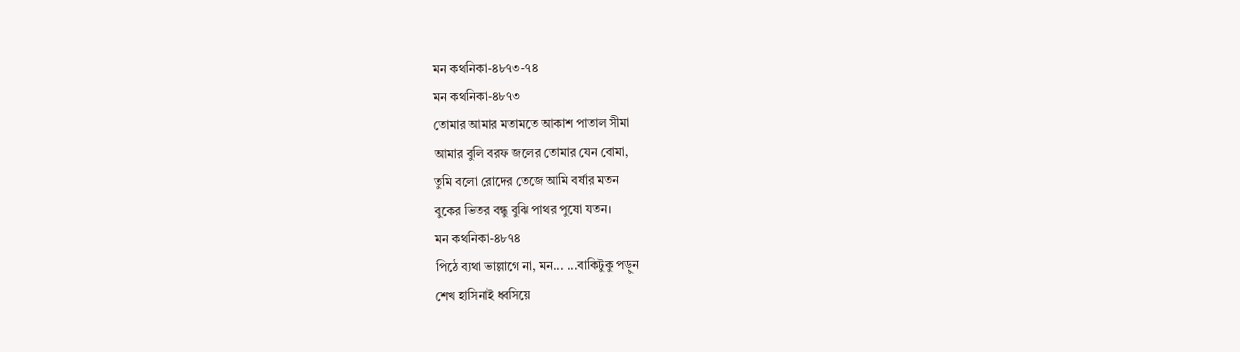মন কথনিকা-৪৮৭৩-৭৪
মন কথনিকা-৪৮৭৩
তোমার আমার মতামতে আকাশ পাতাল সীমা
আমার বুলি বরফ জলের তোমার যেন বোমা,
তুমি বলো রোদের তেজে আমি বর্ষার মতন
বুকের ভিতর বন্ধু বুঝি পাথর পুষো যতন।
মন কথনিকা-৪৮৭৪
পিঠে ব্যথা ভাল্লাগে না, মন... ...বাকিটুকু পড়ুন
শেখ হাসিনাই ধ্বসিয়ে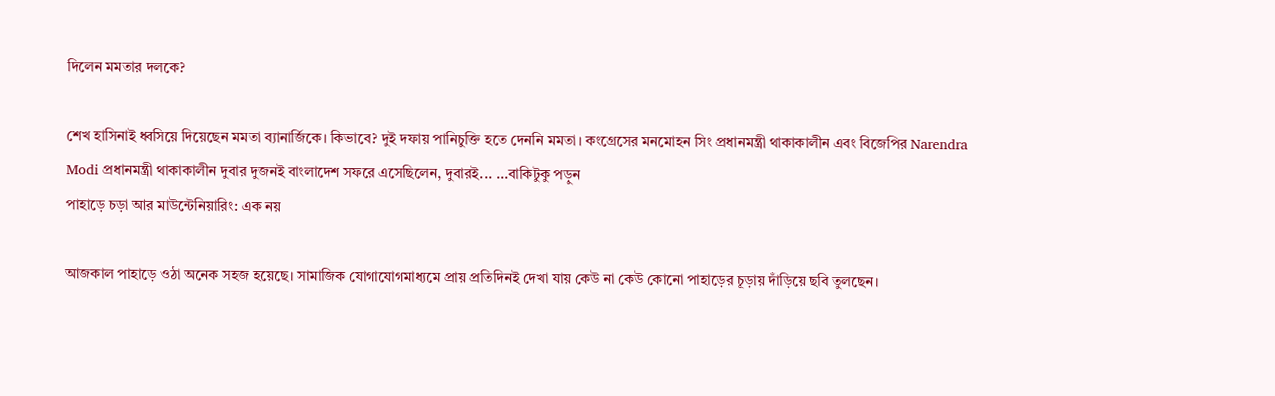দিলেন মমতার দলকে?

শেখ হাসিনাই ধ্বসিয়ে দিয়েছেন মমতা ব্যানার্জিকে। কিভাবে? দুই দফায় পানিচুক্তি হতে দেননি মমতা। কংগ্রেসের মনমোহন সিং প্রধানমন্ত্রী থাকাকালীন এবং বিজেপির Narendra Modi প্রধানমন্ত্রী থাকাকালীন দুবার দুজনই বাংলাদেশ সফরে এসেছিলেন, দুবারই... ...বাকিটুকু পড়ুন
পাহাড়ে চড়া আর মাউন্টেনিয়ারিং: এক নয়

আজকাল পাহাড়ে ওঠা অনেক সহজ হয়েছে। সামাজিক যোগাযোগমাধ্যমে প্রায় প্রতিদিনই দেখা যায় কেউ না কেউ কোনো পাহাড়ের চূড়ায় দাঁড়িয়ে ছবি তুলছেন।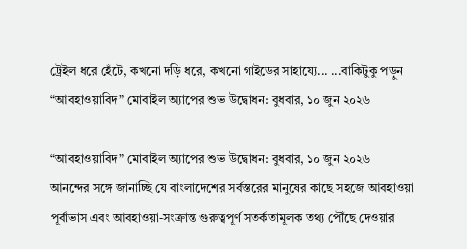ট্রেইল ধরে হেঁটে, কখনো দড়ি ধরে, কখনো গাইডের সাহায্যে... ...বাকিটুকু পড়ুন
“আবহাওয়াবিদ” মোবাইল অ্যাপের শুভ উদ্বোধন: বুধবার, ১০ জুন ২০২৬

“আবহাওয়াবিদ” মোবাইল অ্যাপের শুভ উদ্বোধন: বুধবার, ১০ জুন ২০২৬
আনন্দের সঙ্গে জানাচ্ছি যে বাংলাদেশের সর্বস্তরের মানুষের কাছে সহজে আবহাওয়া পূর্বাভাস এবং আবহাওয়া-সংক্রান্ত গুরুত্বপূর্ণ সতর্কতামূলক তথ্য পৌঁছে দেওয়ার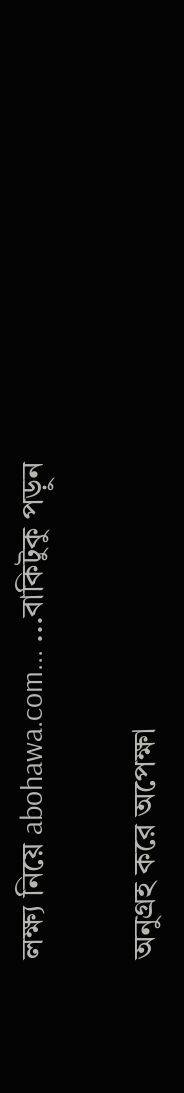লক্ষ্য নিয়ে abohawa.com... ...বাকিটুকু পড়ুন

অনুগ্রহ করে অপেক্ষা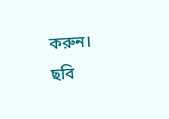করুন। ছবি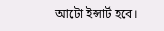আটো ইন্সার্ট হবে।